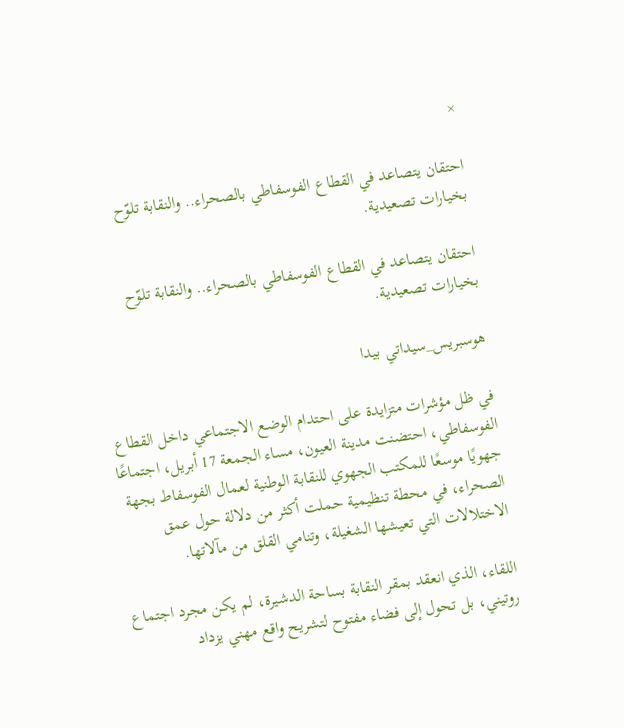×

احتقان يتصاعد في القطاع الفوسفاطي بالصحراء.. والنقابة تلوّح بخيارات تصعيدية.

احتقان يتصاعد في القطاع الفوسفاطي بالصحراء.. والنقابة تلوّح بخيارات تصعيدية.

هوسبريس_سيداتي بيدا

في ظل مؤشرات متزايدة على احتدام الوضع الاجتماعي داخل القطاع الفوسفاطي، احتضنت مدينة العيون، مساء الجمعة 17 أبريل، اجتماعًا جهويًا موسعًا للمكتب الجهوي للنقابة الوطنية لعمال الفوسفاط بجهة الصحراء، في محطة تنظيمية حملت أكثر من دلالة حول عمق الاختلالات التي تعيشها الشغيلة، وتنامي القلق من مآلاتها.

اللقاء، الذي انعقد بمقر النقابة بساحة الدشيرة، لم يكن مجرد اجتماع روتيني، بل تحول إلى فضاء مفتوح لتشريح واقع مهني يزداد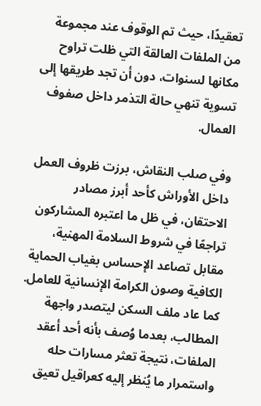تعقيدًا، حيث تم الوقوف عند مجموعة من الملفات العالقة التي ظلت تراوح مكانها لسنوات، دون أن تجد طريقها إلى تسوية تنهي حالة التذمر داخل صفوف العمال.

وفي صلب النقاش، برزت ظروف العمل داخل الأوراش كأحد أبرز مصادر الاحتقان، في ظل ما اعتبره المشاركون تراجعًا في شروط السلامة المهنية، مقابل تصاعد الإحساس بغياب الحماية الكافية وصون الكرامة الإنسانية للعامل. كما عاد ملف السكن ليتصدر واجهة المطالب، بعدما وُصف بأنه أحد أعقد الملفات، نتيجة تعثر مسارات حله واستمرار ما يُنظر إليه كعراقيل تعيق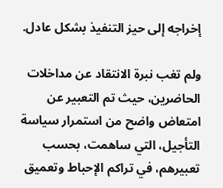إخراجه إلى حيز التنفيذ بشكل عادل.

ولم تغب نبرة الانتقاد عن مداخلات الحاضرين، حيث تم التعبير عن امتعاض واضح من استمرار سياسة التأجيل، التي ساهمت، بحسب تعبيرهم، في تراكم الإحباط وتعميق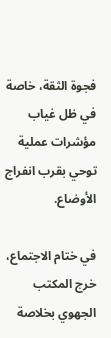فجوة الثقة، خاصة في ظل غياب مؤشرات عملية توحي بقرب انفراج الأوضاع.

في ختام الاجتماع، خرج المكتب الجهوي بخلاصة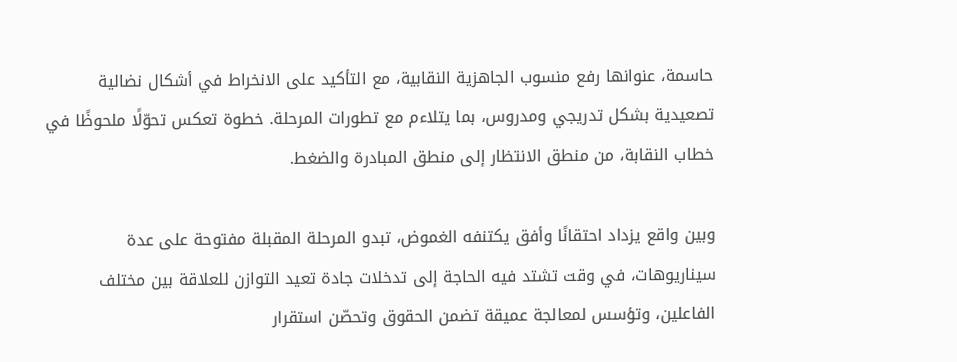حاسمة، عنوانها رفع منسوب الجاهزية النقابية، مع التأكيد على الانخراط في أشكال نضالية تصعيدية بشكل تدريجي ومدروس، بما يتلاءم مع تطورات المرحلة. خطوة تعكس تحوّلًا ملحوظًا في خطاب النقابة، من منطق الانتظار إلى منطق المبادرة والضغط.

وبين واقع يزداد احتقانًا وأفق يكتنفه الغموض، تبدو المرحلة المقبلة مفتوحة على عدة سيناريوهات، في وقت تشتد فيه الحاجة إلى تدخلات جادة تعيد التوازن للعلاقة بين مختلف الفاعلين، وتؤسس لمعالجة عميقة تضمن الحقوق وتحصّن استقرار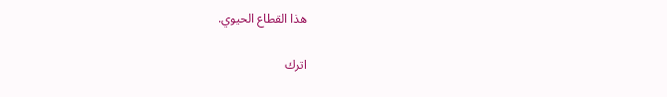هذا القطاع الحيوي.

اترك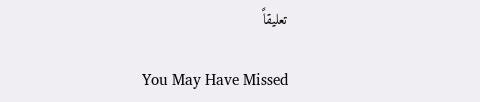تعليقاً

You May Have Missed